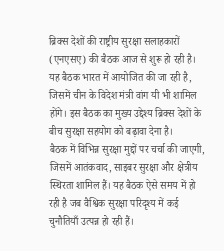ब्रिक्स देशों की राष्ट्रीय सुरक्षा सलाहकारों (एनएसए) की बैठक आज से शुरू हो रही है। यह बैठक भारत में आयोजित की जा रही है, जिसमें चीन के विदेश मंत्री वांग यी भी शामिल होंगे। इस बैठक का मुख्य उद्देश्य ब्रिक्स देशों के बीच सुरक्षा सहयोग को बढ़ावा देना है।
बैठक में विभिन्न सुरक्षा मुद्दों पर चर्चा की जाएगी, जिसमें आतंकवाद, साइबर सुरक्षा और क्षेत्रीय स्थिरता शामिल हैं। यह बैठक ऐसे समय में हो रही है जब वैश्विक सुरक्षा परिदृश्य में कई चुनौतियाँ उत्पन्न हो रही हैं।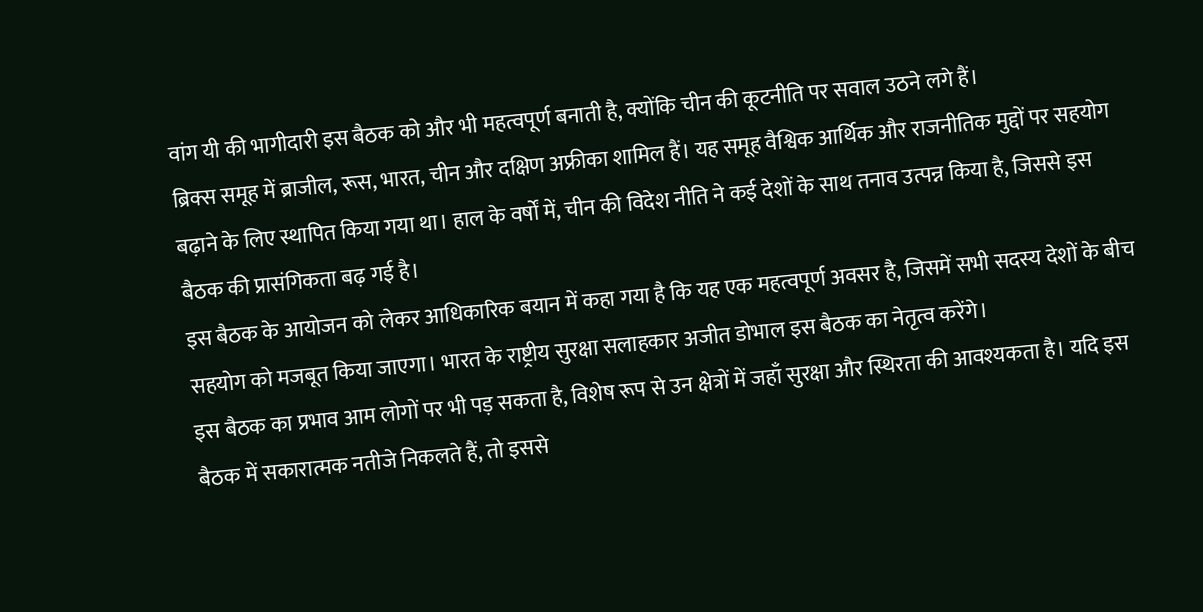वांग यी की भागीदारी इस बैठक को और भी महत्वपूर्ण बनाती है, क्योंकि चीन की कूटनीति पर सवाल उठने लगे हैं।
ब्रिक्स समूह में ब्राजील, रूस, भारत, चीन और दक्षिण अफ्रीका शामिल हैं। यह समूह वैश्विक आर्थिक और राजनीतिक मुद्दों पर सहयोग बढ़ाने के लिए स्थापित किया गया था। हाल के वर्षों में, चीन की विदेश नीति ने कई देशों के साथ तनाव उत्पन्न किया है, जिससे इस बैठक की प्रासंगिकता बढ़ गई है।
इस बैठक के आयोजन को लेकर आधिकारिक बयान में कहा गया है कि यह एक महत्वपूर्ण अवसर है, जिसमें सभी सदस्य देशों के बीच सहयोग को मजबूत किया जाएगा। भारत के राष्ट्रीय सुरक्षा सलाहकार अजीत डोभाल इस बैठक का नेतृत्व करेंगे।
इस बैठक का प्रभाव आम लोगों पर भी पड़ सकता है, विशेष रूप से उन क्षेत्रों में जहाँ सुरक्षा और स्थिरता की आवश्यकता है। यदि इस बैठक में सकारात्मक नतीजे निकलते हैं, तो इससे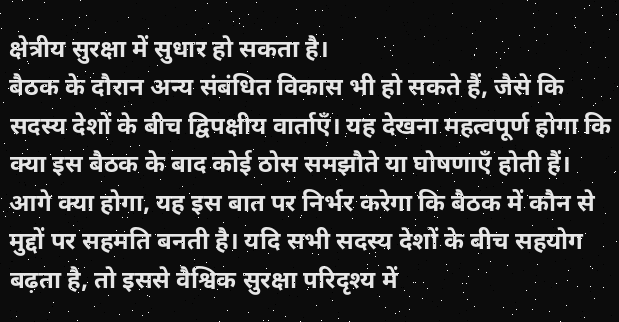क्षेत्रीय सुरक्षा में सुधार हो सकता है।
बैठक के दौरान अन्य संबंधित विकास भी हो सकते हैं, जैसे कि सदस्य देशों के बीच द्विपक्षीय वार्ताएँ। यह देखना महत्वपूर्ण होगा कि क्या इस बैठक के बाद कोई ठोस समझौते या घोषणाएँ होती हैं।
आगे क्या होगा, यह इस बात पर निर्भर करेगा कि बैठक में कौन से मुद्दों पर सहमति बनती है। यदि सभी सदस्य देशों के बीच सहयोग बढ़ता है, तो इससे वैश्विक सुरक्षा परिदृश्य में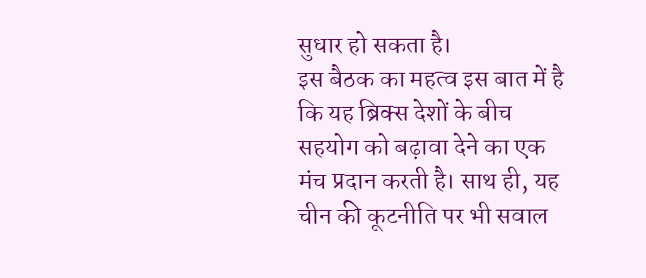सुधार हो सकता है।
इस बैठक का महत्व इस बात में है कि यह ब्रिक्स देशों के बीच सहयोग को बढ़ावा देने का एक मंच प्रदान करती है। साथ ही, यह चीन की कूटनीति पर भी सवाल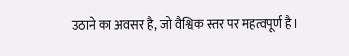उठाने का अवसर है, जो वैश्विक स्तर पर महत्वपूर्ण है।